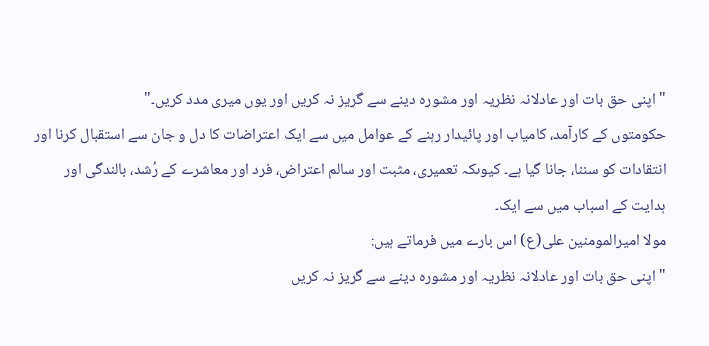" اپنی حق بات اور عادلانہ نظریہ اور مشورہ دینے سے گریز نہ کریں اور یوں میری مدد کریں۔"
حکومتوں کے کارآمد، کامیاب اور پائیدار رہنے کے عوامل میں سے ایک اعتراضات کا دل و جان سے استقبال کرنا اور انتقادات کو سننا، جانا گیا ہے۔ کیوںکہ تعمیری، مثبت اور سالم اعتراض، فرد اور معاشرے کے رُشد، بالندگی اور ہدایت کے اسباب میں سے ایک۔
مولا امیرالمومنین علی(ع) اس بارے میں فرماتے ہیں:
" اپنی حق بات اور عادلانہ نظریہ اور مشورہ دینے سے گریز نہ کریں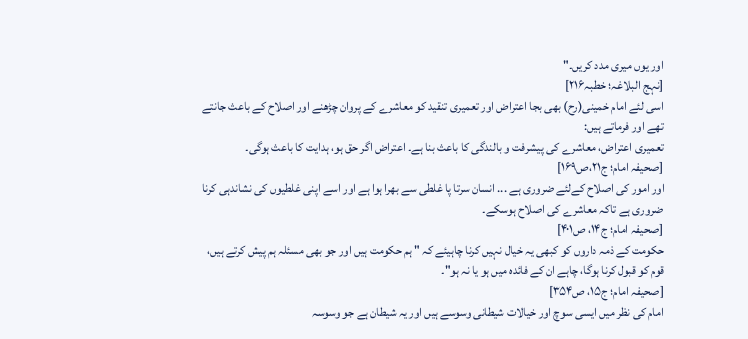اور یوں میری مدد کریں۔"
[نہج البلاغہ؛ خطبہ۲۱۶]
اسی لئے امام خمینی(رح) بھی بجا اعتراض اور تعمیری تنقید کو معاشرے کے پروان چڑھنے اور اصلاح کے باعث جانتے تھے اور فرماتے ہیں:
تعمیری اعتراض، معاشرے کی پیشرفت و بالندگی کا باعث بنا ہے۔ اعتراض اگر حق ہو، ہدایت کا باعث ہوگی۔
[صحیفہ امام؛ ج۲۱،ص۱۶۹]
اور امور کی اصلاح کےلئے ضروری ہے ... انسان سرتا پا غلطی سے بھرا ہوا ہے اور اسے اپنی غلطیوں کی نشاندہی کرنا ضروری ہے تاکہ معاشرے کی اصلاح ہوسکے۔
[صحیفہ امام؛ ج۱۴، ص۴۰۱]
حکومت کے ذمہ داروں کو کبھی یہ خیال نہیں کرنا چاہیئے کہ " ہم حکومت ہیں اور جو بھی مسئلہ ہم پیش کرتے ہیں، قوم کو قبول کرنا ہوگا، چاہے ان کے فائدہ میں ہو یا نہ ہو"۔
[صحیفہ امام؛ ج۱۵، ص۳۵۴]
امام کی نظر میں ایسی سوچ اور خیالات شیطانی وسوسے ہیں اور یہ شیطان ہے جو وسوسہ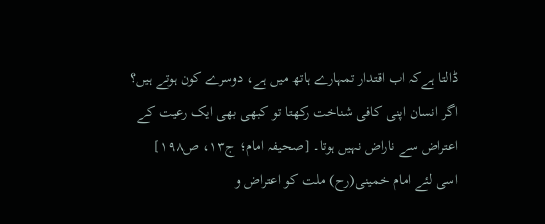ڈالتا ہےکہ اب اقتدار تمہارے ہاتھ میں ہے، دوسرے کون ہوتے ہیں؟
اگر انسان اپنی کافی شناخت رکھتا تو کبھی بھی ایک رعیت کے اعتراض سے ناراض نہیں ہوتا۔ [صحیفہ امام؛ ج۱۳، ص۱۹۸]
اسی لئے امام خمینی(رح) ملت کو اعتراض و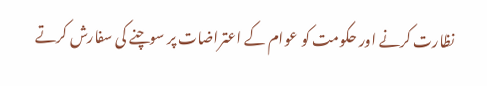نظارت کرنے اور حکومت کو عوام کے اعتراضات پر سوچنے کی سفارش کرتے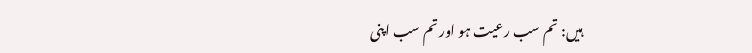ہیں: تم سب رعیت ہو اور تم سب اپنی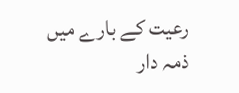رعیت کے بارے میں ذمہ دار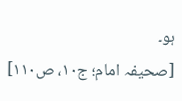ہو۔
[صحیفہ امام؛ ج۱۰، ص۱۱۰]